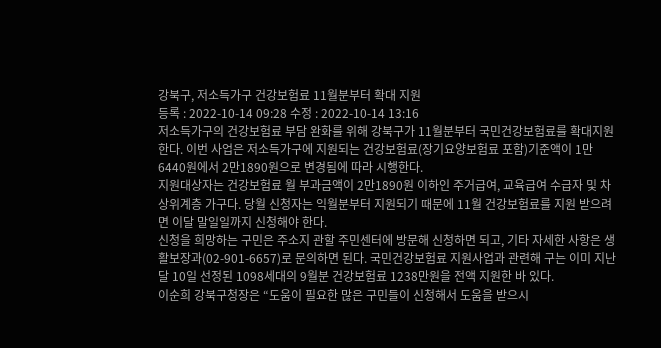강북구, 저소득가구 건강보험료 11월분부터 확대 지원
등록 : 2022-10-14 09:28 수정 : 2022-10-14 13:16
저소득가구의 건강보험료 부담 완화를 위해 강북구가 11월분부터 국민건강보험료를 확대지원한다. 이번 사업은 저소득가구에 지원되는 건강보험료(장기요양보험료 포함)기준액이 1만6440원에서 2만1890원으로 변경됨에 따라 시행한다.
지원대상자는 건강보험료 월 부과금액이 2만1890원 이하인 주거급여, 교육급여 수급자 및 차상위계층 가구다. 당월 신청자는 익월분부터 지원되기 때문에 11월 건강보험료를 지원 받으려면 이달 말일일까지 신청해야 한다.
신청을 희망하는 구민은 주소지 관할 주민센터에 방문해 신청하면 되고, 기타 자세한 사항은 생활보장과(02-901-6657)로 문의하면 된다. 국민건강보험료 지원사업과 관련해 구는 이미 지난달 10일 선정된 1098세대의 9월분 건강보험료 1238만원을 전액 지원한 바 있다.
이순희 강북구청장은 “도움이 필요한 많은 구민들이 신청해서 도움을 받으시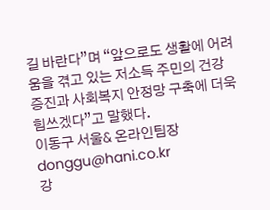길 바란다”며 “앞으로도 생활에 어려움을 겪고 있는 저소득 주민의 건강 증진과 사회복지 안정망 구축에 더욱 힘쓰겠다”고 말했다.
이동구 서울& 온라인팀장 donggu@hani.co.kr
강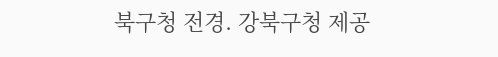북구청 전경. 강북구청 제공